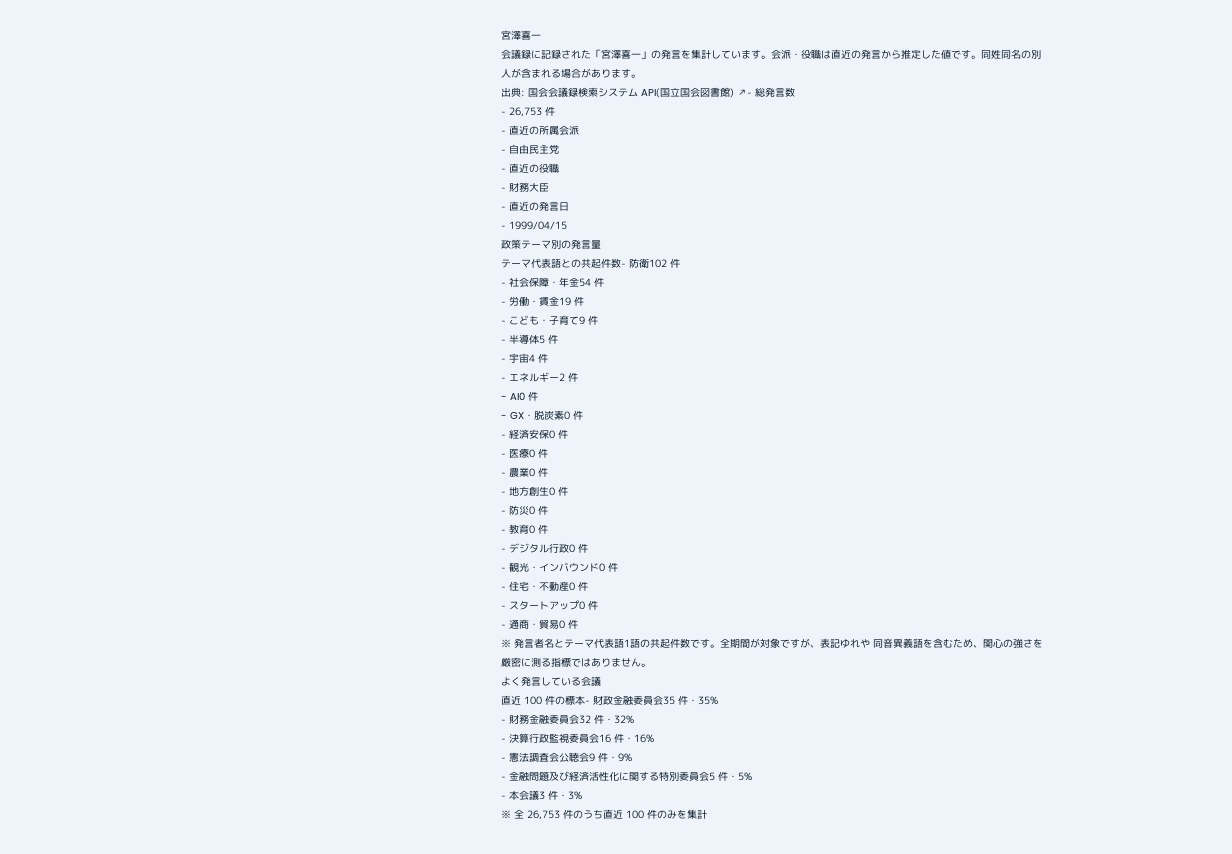宮澤喜一
会議録に記録された「宮澤喜一」の発言を集計しています。会派・役職は直近の発言から推定した値です。同姓同名の別人が含まれる場合があります。
出典: 国会会議録検索システム API(国立国会図書館) ↗- 総発言数
- 26,753 件
- 直近の所属会派
- 自由民主党
- 直近の役職
- 財務大臣
- 直近の発言日
- 1999/04/15
政策テーマ別の発言量
テーマ代表語との共起件数- 防衛102 件
- 社会保障・年金54 件
- 労働・賃金19 件
- こども・子育て9 件
- 半導体5 件
- 宇宙4 件
- エネルギー2 件
- AI0 件
- GX・脱炭素0 件
- 経済安保0 件
- 医療0 件
- 農業0 件
- 地方創生0 件
- 防災0 件
- 教育0 件
- デジタル行政0 件
- 観光・インバウンド0 件
- 住宅・不動産0 件
- スタートアップ0 件
- 通商・貿易0 件
※ 発言者名とテーマ代表語1語の共起件数です。全期間が対象ですが、表記ゆれや 同音異義語を含むため、関心の強さを厳密に測る指標ではありません。
よく発言している会議
直近 100 件の標本- 財政金融委員会35 件・35%
- 財務金融委員会32 件・32%
- 決算行政監視委員会16 件・16%
- 憲法調査会公聴会9 件・9%
- 金融問題及び経済活性化に関する特別委員会5 件・5%
- 本会議3 件・3%
※ 全 26,753 件のうち直近 100 件のみを集計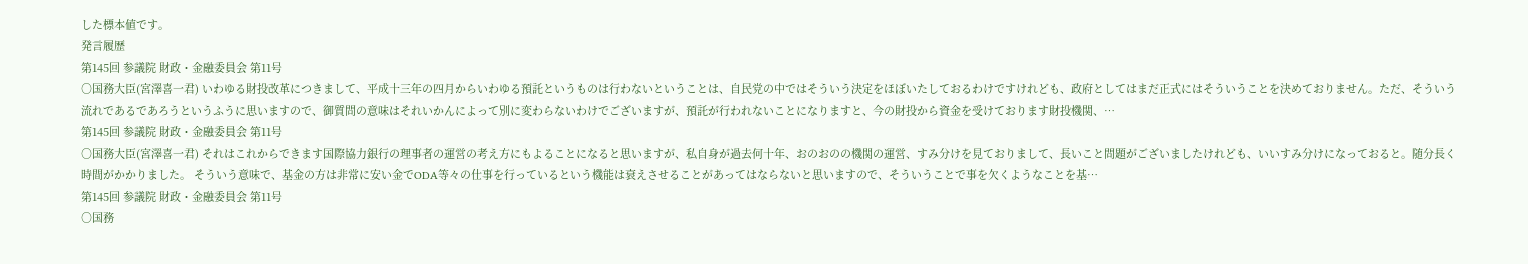した標本値です。
発言履歴
第145回 参議院 財政・金融委員会 第11号
○国務大臣(宮澤喜一君) いわゆる財投改革につきまして、平成十三年の四月からいわゆる預託というものは行わないということは、自民党の中ではそういう決定をほぼいたしておるわけですけれども、政府としてはまだ正式にはそういうことを決めておりません。ただ、そういう流れであるであろうというふうに思いますので、御質問の意味はそれいかんによって別に変わらないわけでございますが、預託が行われないことになりますと、今の財投から資金を受けております財投機関、…
第145回 参議院 財政・金融委員会 第11号
○国務大臣(宮澤喜一君) それはこれからできます国際協力銀行の理事者の運営の考え方にもよることになると思いますが、私自身が過去何十年、おのおのの機関の運営、すみ分けを見ておりまして、長いこと問題がございましたけれども、いいすみ分けになっておると。随分長く時間がかかりました。 そういう意味で、基金の方は非常に安い金でODA等々の仕事を行っているという機能は衰えさせることがあってはならないと思いますので、そういうことで事を欠くようなことを基…
第145回 参議院 財政・金融委員会 第11号
○国務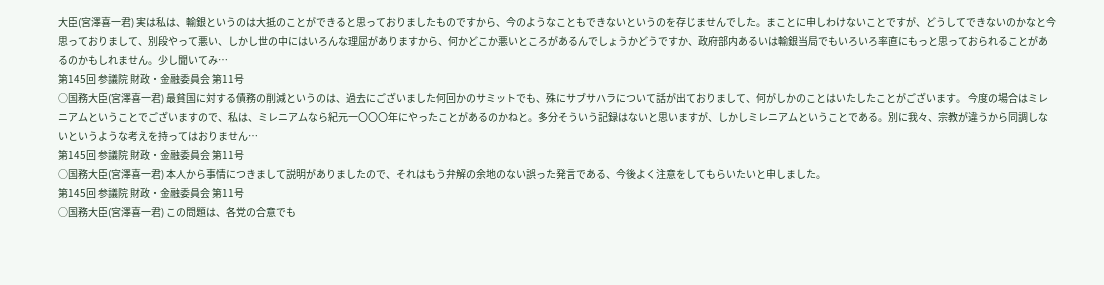大臣(宮澤喜一君) 実は私は、輸銀というのは大抵のことができると思っておりましたものですから、今のようなこともできないというのを存じませんでした。まことに申しわけないことですが、どうしてできないのかなと今思っておりまして、別段やって悪い、しかし世の中にはいろんな理屈がありますから、何かどこか悪いところがあるんでしょうかどうですか、政府部内あるいは輸銀当局でもいろいろ率直にもっと思っておられることがあるのかもしれません。少し聞いてみ…
第145回 参議院 財政・金融委員会 第11号
○国務大臣(宮澤喜一君) 最貧国に対する債務の削減というのは、過去にございました何回かのサミットでも、殊にサブサハラについて話が出ておりまして、何がしかのことはいたしたことがございます。 今度の場合はミレニアムということでございますので、私は、ミレニアムなら紀元一〇〇〇年にやったことがあるのかねと。多分そういう記録はないと思いますが、しかしミレニアムということである。別に我々、宗教が違うから同調しないというような考えを持ってはおりません…
第145回 参議院 財政・金融委員会 第11号
○国務大臣(宮澤喜一君) 本人から事情につきまして説明がありましたので、それはもう弁解の余地のない誤った発言である、今後よく注意をしてもらいたいと申しました。
第145回 参議院 財政・金融委員会 第11号
○国務大臣(宮澤喜一君) この問題は、各党の合意でも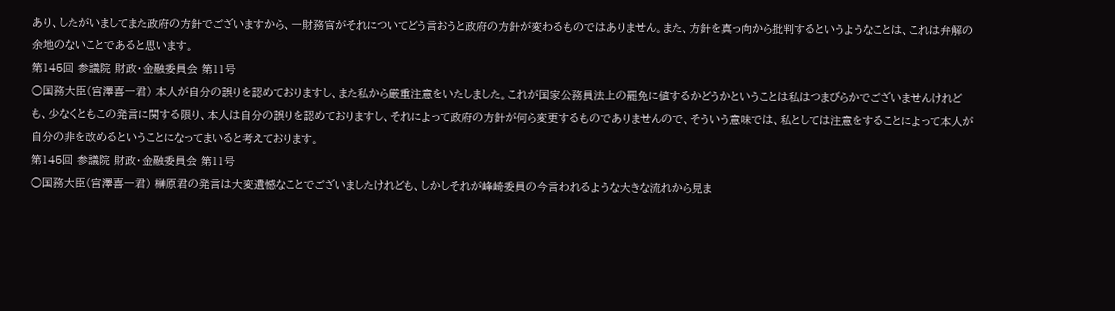あり、したがいましてまた政府の方針でございますから、一財務官がそれについてどう言おうと政府の方針が変わるものではありません。また、方針を真っ向から批判するというようなことは、これは弁解の余地のないことであると思います。
第145回 参議院 財政・金融委員会 第11号
○国務大臣(宮澤喜一君) 本人が自分の誤りを認めておりますし、また私から厳重注意をいたしました。これが国家公務員法上の罷免に値するかどうかということは私はつまびらかでございませんけれども、少なくともこの発言に関する限り、本人は自分の誤りを認めておりますし、それによって政府の方針が何ら変更するものでありませんので、そういう意味では、私としては注意をすることによって本人が自分の非を改めるということになってまいると考えております。
第145回 参議院 財政・金融委員会 第11号
○国務大臣(宮澤喜一君) 榊原君の発言は大変遺憾なことでございましたけれども、しかしそれが峰崎委員の今言われるような大きな流れから見ま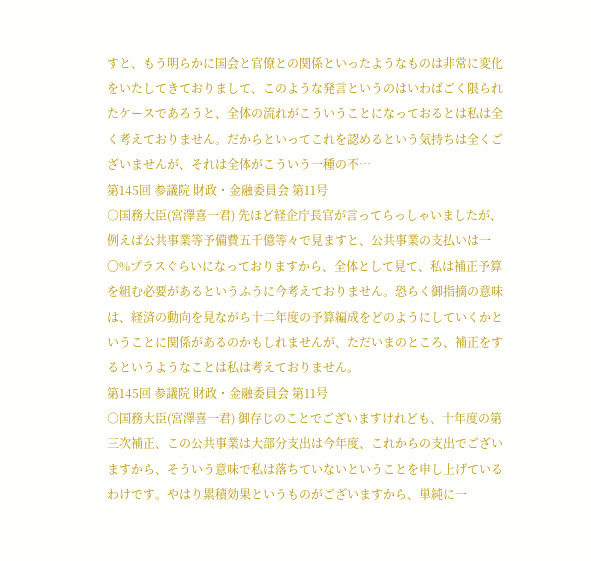すと、もう明らかに国会と官僚との関係といったようなものは非常に変化をいたしてきておりまして、このような発言というのはいわばごく限られたケースであろうと、全体の流れがこういうことになっておるとは私は全く考えておりません。だからといってこれを認めるという気持ちは全くございませんが、それは全体がこういう一種の不…
第145回 参議院 財政・金融委員会 第11号
○国務大臣(宮澤喜一君) 先ほど経企庁長官が言ってらっしゃいましたが、例えば公共事業等予備費五千億等々で見ますと、公共事業の支払いは一〇%プラスぐらいになっておりますから、全体として見て、私は補正予算を組む必要があるというふうに今考えておりません。恐らく御指摘の意味は、経済の動向を見ながら十二年度の予算編成をどのようにしていくかということに関係があるのかもしれませんが、ただいまのところ、補正をするというようなことは私は考えておりません。
第145回 参議院 財政・金融委員会 第11号
○国務大臣(宮澤喜一君) 御存じのことでございますけれども、十年度の第三次補正、この公共事業は大部分支出は今年度、これからの支出でございますから、そういう意味で私は落ちていないということを申し上げているわけです。やはり累積効果というものがございますから、単純に一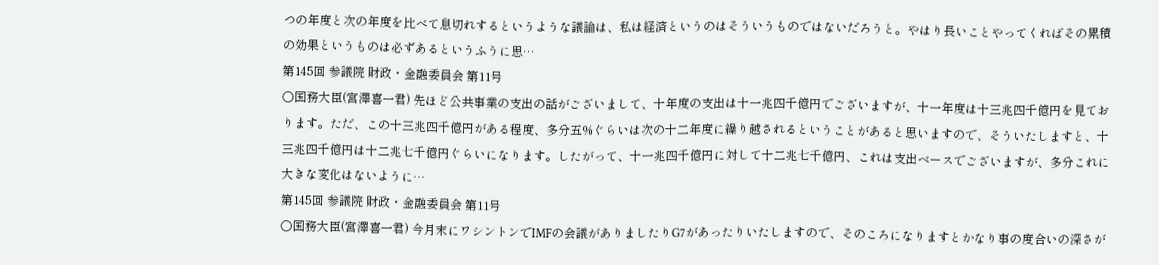つの年度と次の年度を比べて息切れするというような議論は、私は経済というのはそういうものではないだろうと。やはり長いことやってくればその累積の効果というものは必ずあるというふうに思…
第145回 参議院 財政・金融委員会 第11号
○国務大臣(宮澤喜一君) 先ほど公共事業の支出の話がございまして、十年度の支出は十一兆四千億円でございますが、十一年度は十三兆四千億円を見ております。ただ、この十三兆四千億円がある程度、多分五%ぐらいは次の十二年度に繰り越されるということがあると思いますので、そういたしますと、十三兆四千億円は十二兆七千億円ぐらいになります。したがって、十一兆四千億円に対して十二兆七千億円、これは支出ベースでございますが、多分これに大きな変化はないように…
第145回 参議院 財政・金融委員会 第11号
○国務大臣(宮澤喜一君) 今月末にワシントンでIMFの会議がありましたりG7があったりいたしますので、そのころになりますとかなり事の度合いの深さが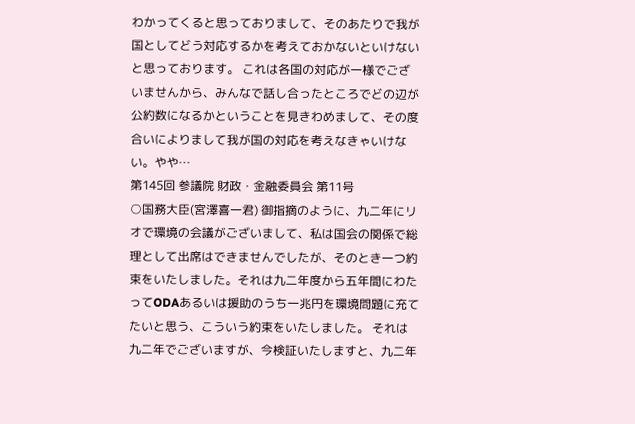わかってくると思っておりまして、そのあたりで我が国としてどう対応するかを考えておかないといけないと思っております。 これは各国の対応が一様でございませんから、みんなで話し合ったところでどの辺が公約数になるかということを見きわめまして、その度合いによりまして我が国の対応を考えなきゃいけない。やや…
第145回 参議院 財政・金融委員会 第11号
○国務大臣(宮澤喜一君) 御指摘のように、九二年にリオで環境の会議がございまして、私は国会の関係で総理として出席はできませんでしたが、そのとき一つ約束をいたしました。それは九二年度から五年間にわたってODAあるいは援助のうち一兆円を環境問題に充てたいと思う、こういう約束をいたしました。 それは九二年でございますが、今検証いたしますと、九二年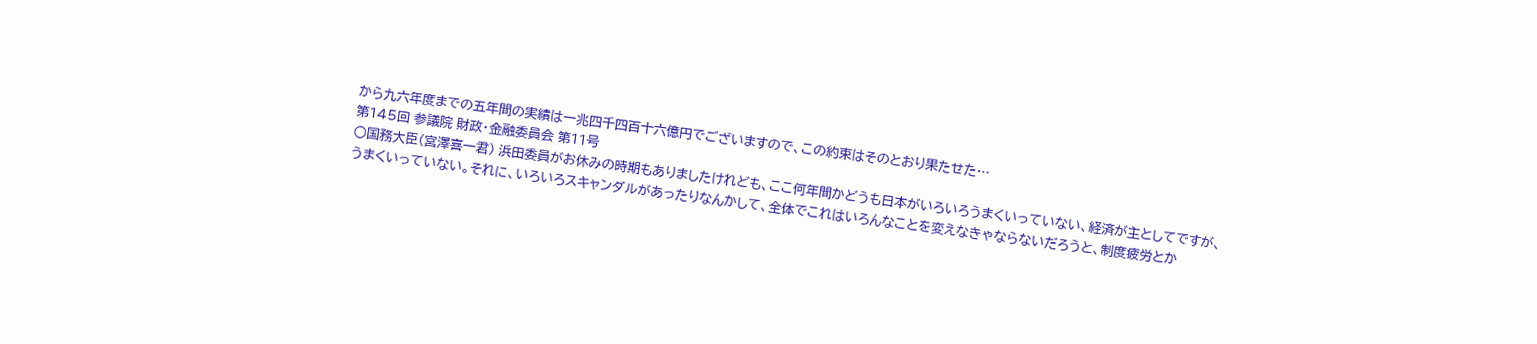から九六年度までの五年間の実績は一兆四千四百十六億円でございますので、この約束はそのとおり果たせた…
第145回 参議院 財政・金融委員会 第11号
○国務大臣(宮澤喜一君) 浜田委員がお休みの時期もありましたけれども、ここ何年間かどうも日本がいろいろうまくいっていない、経済が主としてですが、うまくいっていない。それに、いろいろスキャンダルがあったりなんかして、全体でこれはいろんなことを変えなきゃならないだろうと、制度疲労とか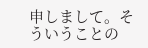申しまして。そういうことの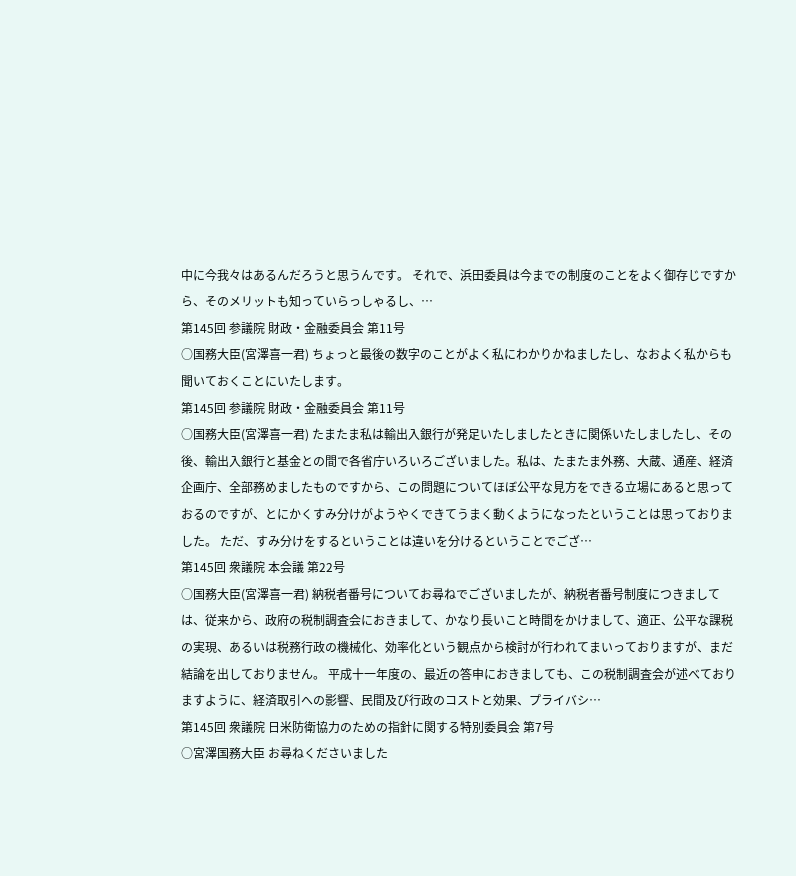中に今我々はあるんだろうと思うんです。 それで、浜田委員は今までの制度のことをよく御存じですから、そのメリットも知っていらっしゃるし、…
第145回 参議院 財政・金融委員会 第11号
○国務大臣(宮澤喜一君) ちょっと最後の数字のことがよく私にわかりかねましたし、なおよく私からも聞いておくことにいたします。
第145回 参議院 財政・金融委員会 第11号
○国務大臣(宮澤喜一君) たまたま私は輸出入銀行が発足いたしましたときに関係いたしましたし、その後、輸出入銀行と基金との間で各省庁いろいろございました。私は、たまたま外務、大蔵、通産、経済企画庁、全部務めましたものですから、この問題についてほぼ公平な見方をできる立場にあると思っておるのですが、とにかくすみ分けがようやくできてうまく動くようになったということは思っておりました。 ただ、すみ分けをするということは違いを分けるということでござ…
第145回 衆議院 本会議 第22号
○国務大臣(宮澤喜一君) 納税者番号についてお尋ねでございましたが、納税者番号制度につきましては、従来から、政府の税制調査会におきまして、かなり長いこと時間をかけまして、適正、公平な課税の実現、あるいは税務行政の機械化、効率化という観点から検討が行われてまいっておりますが、まだ結論を出しておりません。 平成十一年度の、最近の答申におきましても、この税制調査会が述べておりますように、経済取引への影響、民間及び行政のコストと効果、プライバシ…
第145回 衆議院 日米防衛協力のための指針に関する特別委員会 第7号
○宮澤国務大臣 お尋ねくださいました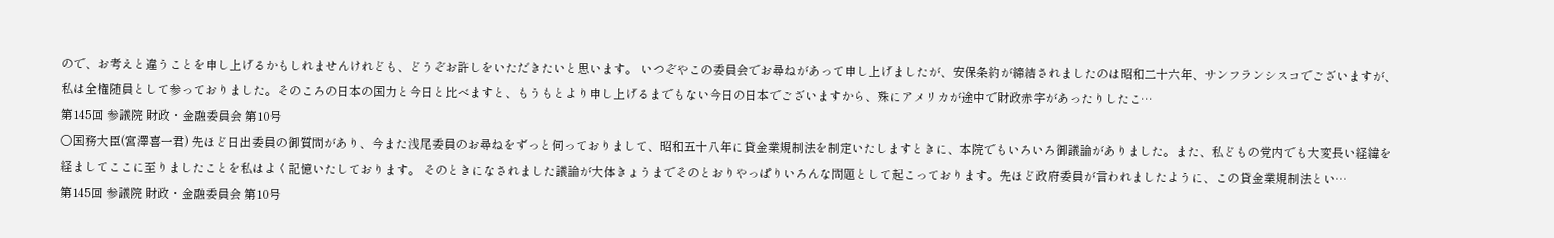ので、お考えと違うことを申し上げるかもしれませんけれども、どうぞお許しをいただきたいと思います。 いつぞやこの委員会でお尋ねがあって申し上げましたが、安保条約が締結されましたのは昭和二十六年、サンフランシスコでございますが、私は全権随員として参っておりました。そのころの日本の国力と今日と比べますと、もうもとより申し上げるまでもない今日の日本でございますから、殊にアメリカが途中で財政赤字があったりしたこ…
第145回 参議院 財政・金融委員会 第10号
○国務大臣(宮澤喜一君) 先ほど日出委員の御質問があり、今また浅尾委員のお尋ねをずっと伺っておりまして、昭和五十八年に貸金業規制法を制定いたしますときに、本院でもいろいろ御議論がありました。また、私どもの党内でも大変長い経緯を経ましてここに至りましたことを私はよく記憶いたしております。 そのときになされました議論が大体きょうまでそのとおりやっぱりいろんな問題として起こっております。先ほど政府委員が言われましたように、この貸金業規制法とい…
第145回 参議院 財政・金融委員会 第10号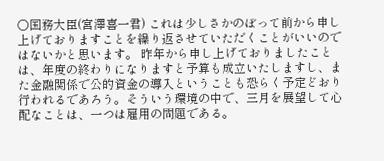○国務大臣(宮澤喜一君) これは少しさかのぼって前から申し上げておりますことを繰り返させていただくことがいいのではないかと思います。 昨年から申し上げておりましたことは、年度の終わりになりますと予算も成立いたしますし、また金融関係で公的資金の導入ということも恐らく予定どおり行われるであろう。そういう環境の中で、三月を展望して心配なことは、一つは雇用の問題である。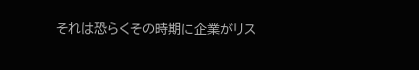それは恐らくその時期に企業がリス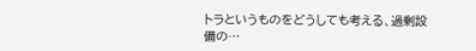トラというものをどうしても考える、過剰設備の…